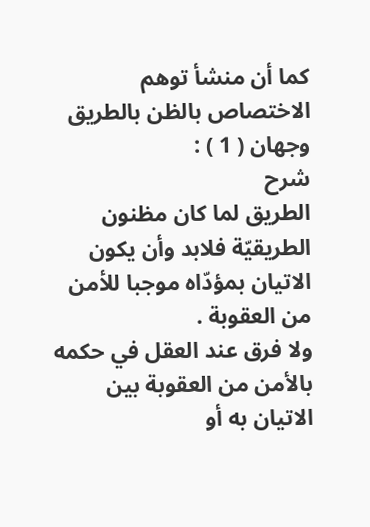كما أن منشأ توهم الاختصاص بالظن بالطريق وجهان ( 1 ) :
شرح
الطريق لما كان مظنون الطريقيّة فلابد وأن يكون الاتيان بمؤدّاه موجبا للأمن من العقوبة .
ولا فرق عند العقل في حكمه بالأمن من العقوبة بين الاتيان به أو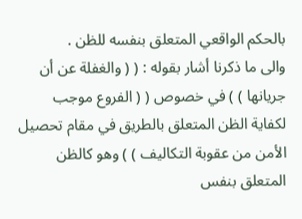بالحكم الواقعي المتعلق بنفسه للظن .
والى ما ذكرنا أشار بقوله : ( ( والغفلة عن أن جريانها ) ) في خصوص ( ( الفروع موجب لكفاية الظن المتعلق بالطريق في مقام تحصيل الأمن من عقوبة التكاليف ) ) وهو كالظن المتعلق بنفس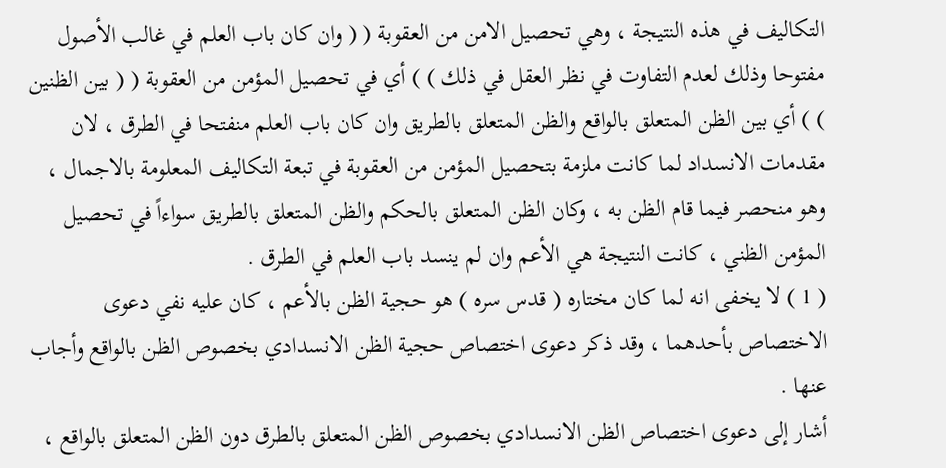التكاليف في هذه النتيجة ، وهي تحصيل الامن من العقوبة ( ( وان كان باب العلم في غالب الأصول مفتوحا وذلك لعدم التفاوت في نظر العقل في ذلك ) ) أي في تحصيل المؤمن من العقوبة ( ( بين الظنين ) ) أي بين الظن المتعلق بالواقع والظن المتعلق بالطريق وان كان باب العلم منفتحا في الطرق ، لان مقدمات الانسداد لما كانت ملزمة بتحصيل المؤمن من العقوبة في تبعة التكاليف المعلومة بالاجمال ، وهو منحصر فيما قام الظن به ، وكان الظن المتعلق بالحكم والظن المتعلق بالطريق سواءاً في تحصيل المؤمن الظني ، كانت النتيجة هي الأعم وان لم ينسد باب العلم في الطرق .
( 1 ) لا يخفى انه لما كان مختاره ( قدس سره ) هو حجية الظن بالأعم ، كان عليه نفي دعوى الاختصاص بأحدهما ، وقد ذكر دعوى اختصاص حجية الظن الانسدادي بخصوص الظن بالواقع وأجاب عنها .
أشار إلى دعوى اختصاص الظن الانسدادي بخصوص الظن المتعلق بالطرق دون الظن المتعلق بالواقع ،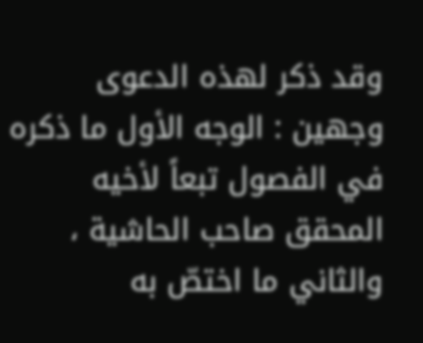وقد ذكر لهذه الدعوى وجهين : الوجه الأول ما ذكره في الفصول تبعاً لأخيه المحقق صاحب الحاشية ، والثاني ما اختصّ به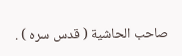صاحب الحاشية ( قدس سره ) .